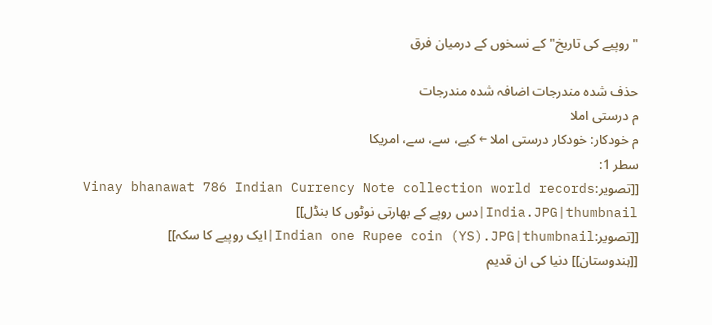"روپیے کی تاریخ" کے نسخوں کے درمیان فرق

حذف شدہ مندرجات اضافہ شدہ مندرجات
م درستی املا
م خودکار: خودکار درستی املا ← کیے، سے، سے، امریکا
سطر 1:
[[تصویر:Vinay bhanawat 786 Indian Currency Note collection world records India.JPG|thumbnail|دس روپے کے بھارتی نوٹوں کا بنڈل]]
[[تصویر:Indian one Rupee coin (YS).JPG|thumbnail|ایک روپیے کا سکہ]]
[[ہندوستان]] دنیا کی ان قدیم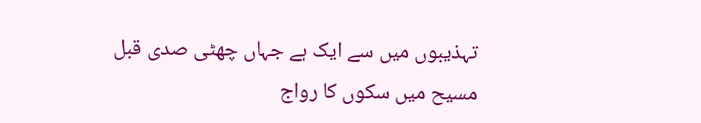تہذیبوں میں سے ایک ہے جہاں چھٹی صدی قبل مسیح میں سکوں کا رواج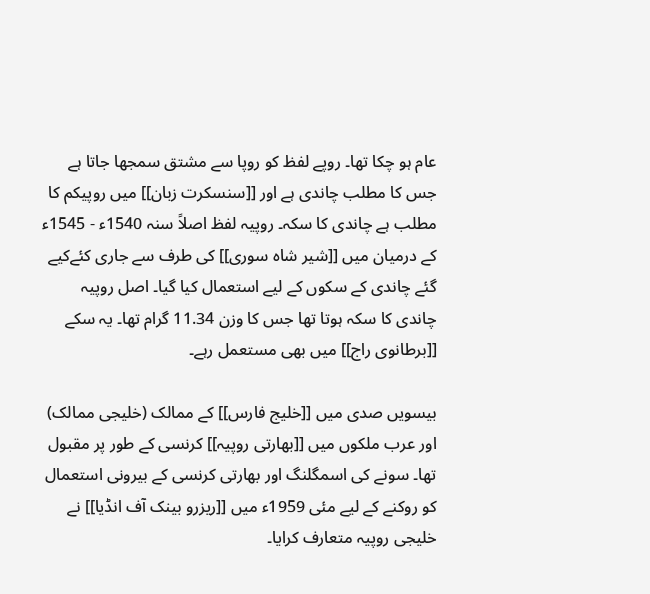عام ہو چکا تھا۔ روپے لفظ کو روپا سے مشتق سمجھا جاتا ہے جس کا مطلب چاندی ہے اور [[سنسکرت زبان]] میں روپيكم کا مطلب ہے چاندی کا سکہ۔ روپیہ لفظ اصلاً سنہ 1540ء - 1545ء کے درمیان میں [[شیر شاہ سوری]] کی طرف سے جاری کئےکیے گئے چاندی کے سکوں کے لیے استعمال کیا گیا۔ اصل روپیہ چاندی کا سکہ ہوتا تھا جس کا وزن 11.34 گرام تھا۔ یہ سکے [[برطانوی راج]] میں بھی مستعمل رہے۔

بیسویں صدی میں [[خلیج فارس]] کے ممالک (خلیجی ممالک) اور عرب ملکوں میں [[بھارتی روپیہ]] کرنسی کے طور پر مقبول تھا۔ سونے کی اسمگلنگ اور بھارتی کرنسی کے بیرونی استعمال کو روکنے کے لیے مئی 1959ء میں [[ریزرو بینک آف انڈیا]] نے خلیجی روپیہ متعارف کرایا۔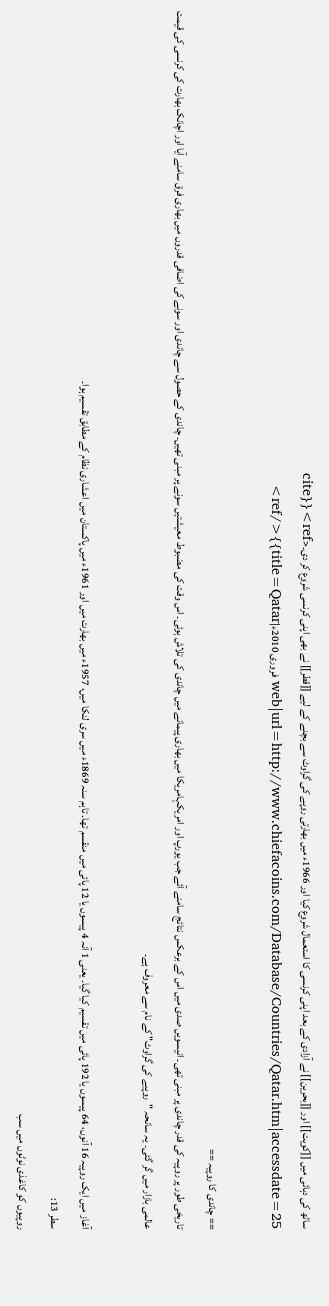ساٹھ کی دہائی میں [[کویت]] اور [[بحرین]] نے آزادی کے بعد اپنی کرنسی کا استعمال شروع کیا اور 1966ء میں بھارتی روپے کی گراوٹ سے بچنے کے لیے [[قطر]] نے بھی اپنی کرنسی شروع کر دی۔<ref>{{cite web|url=http://www.chiefacoins.com/Database/Countries/Qatar.htm|accessdate=25 فروری 2010ء|title=Qatar}}</ref>

== چاندی کا روپیہ ==
تاریخی طور پر روپیہ کی قدر چاندی پر مبنی تھی۔ انیسویں صدی میں اس کے برعکس نتائج سامنے آئے جب یورپ اور امریکہامریکا میں بھاری پیمانے میں چاندی کی تلاش ہوئی۔ اس وقت کی مضبوط معیشتیں سونے پر مبنی تھیں۔ چاندی کے حصول سے چاندی اور سونے کی اضافی قدروں میں بھاری فرق سامنے آیا اور اچانک بھارت کی کرنسی کی قیمت عالمی بازار میں گر گئی۔ یہ سانحہ "روپیے کی گراوٹ" کے نام سے معروف ہے۔

آغاز میں ایک روپیہ 16 آنوں، 64 پیسوں یا 192 پائی میں تقسیم کیا گیا۔ یعنی 1 آنہ 4 پیسوں یا 12 پائی میں منقسم تھا۔ تاہم سنہ 1869ء میں سری لنکا میں، 1957ء میں بھارت میں اور 1961ء میں پاکستان میں اعشاری نظام کے مطابق تقسیم ہوا۔
سطر 13:
روپیوں کو کاغذی نوٹوں میں سب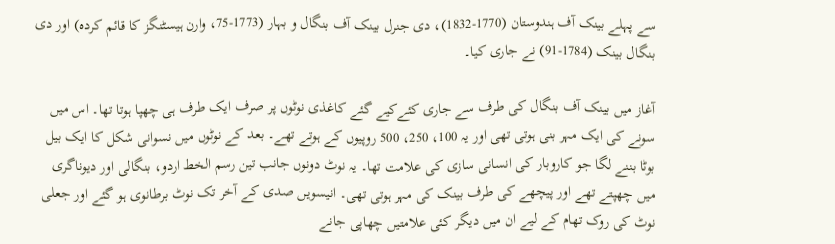سے پہلے بینک آف ہندوستان (1770-1832)، دی جنرل بینک آف بنگال و بہار (1773-75، وارن ہیسٹنگز کا قائم کردہ) اور دی بنگال بینک (1784-91) نے جاری کیا۔

آغاز میں بینک آف بنگال کی طرف سے جاری کئےکیے گئے کاغذی نوٹوں پر صرف ایک طرف ہی چھپا ہوتا تھا۔ اس میں سونے کی ایک مہر بنی ہوتی تھی اور یہ 100، 250، 500 روپیوں کے ہوتے تھے۔ بعد کے نوٹوں میں نسوانی شکل کا ایک بیل بوٹا بننے لگا جو کاروبار کی انسانی سازی کی علامت تھا۔ یہ نوٹ دونوں جانب تین رسم الخط اردو، بنگالی اور دیوناگری میں چھپتے تھے اور پیچھے کی طرف بینک کی مہر ہوتی تھی۔ انیسویں صدی کے آخر تک نوٹ برطانوی ہو گئے اور جعلی نوٹ کی روک تھام کے لیے ان میں دیگر کئی علامتیں چھاپی جانے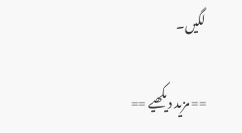لگیں۔

== مزید دیکھیے ==